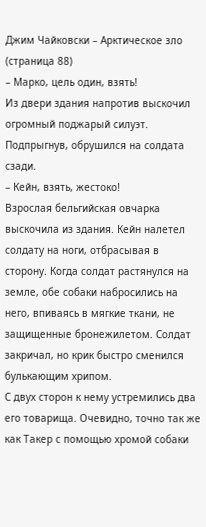Джим Чайковски – Арктическое зло (страница 88)
– Марко, цель один, взять!
Из двери здания напротив выскочил огромный поджарый силуэт. Подпрыгнув, обрушился на солдата сзади.
– Кейн, взять, жестоко!
Взрослая бельгийская овчарка выскочила из здания. Кейн налетел солдату на ноги, отбрасывая в сторону. Когда солдат растянулся на земле, обе собаки набросились на него, впиваясь в мягкие ткани, не защищенные бронежилетом. Солдат закричал, но крик быстро сменился булькающим хрипом.
С двух сторон к нему устремились два его товарища. Очевидно, точно так же как Такер с помощью хромой собаки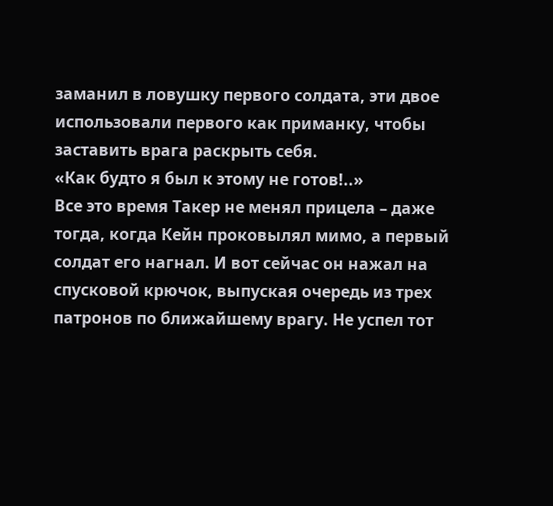заманил в ловушку первого солдата, эти двое использовали первого как приманку, чтобы заставить врага раскрыть себя.
«Как будто я был к этому не готов!..»
Все это время Такер не менял прицела – даже тогда, когда Кейн проковылял мимо, а первый солдат его нагнал. И вот сейчас он нажал на спусковой крючок, выпуская очередь из трех патронов по ближайшему врагу. Не успел тот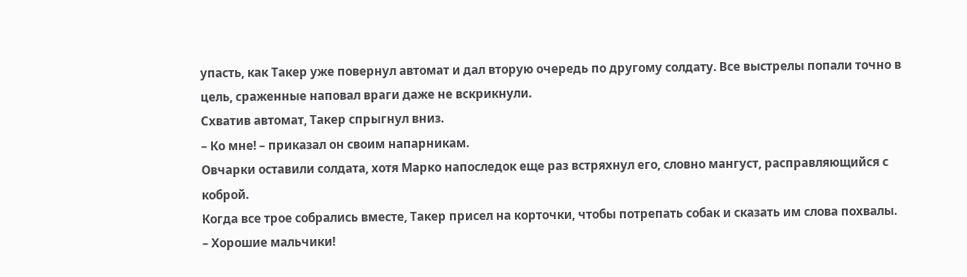упасть, как Такер уже повернул автомат и дал вторую очередь по другому солдату. Все выстрелы попали точно в цель, сраженные наповал враги даже не вскрикнули.
Схватив автомат, Такер спрыгнул вниз.
– Ко мне! – приказал он своим напарникам.
Овчарки оставили солдата, хотя Марко напоследок еще раз встряхнул его, словно мангуст, расправляющийся с коброй.
Когда все трое собрались вместе, Такер присел на корточки, чтобы потрепать собак и сказать им слова похвалы.
– Хорошие мальчики!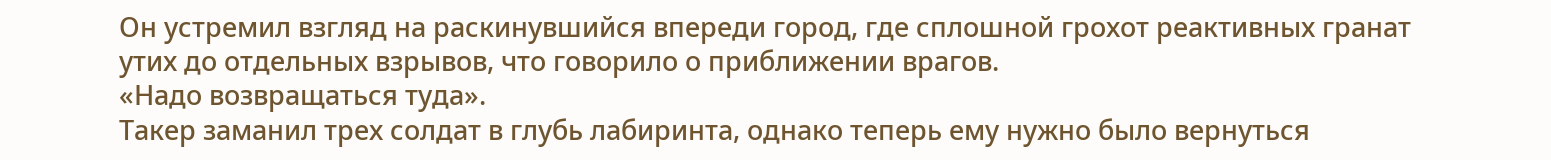Он устремил взгляд на раскинувшийся впереди город, где сплошной грохот реактивных гранат утих до отдельных взрывов, что говорило о приближении врагов.
«Надо возвращаться туда».
Такер заманил трех солдат в глубь лабиринта, однако теперь ему нужно было вернуться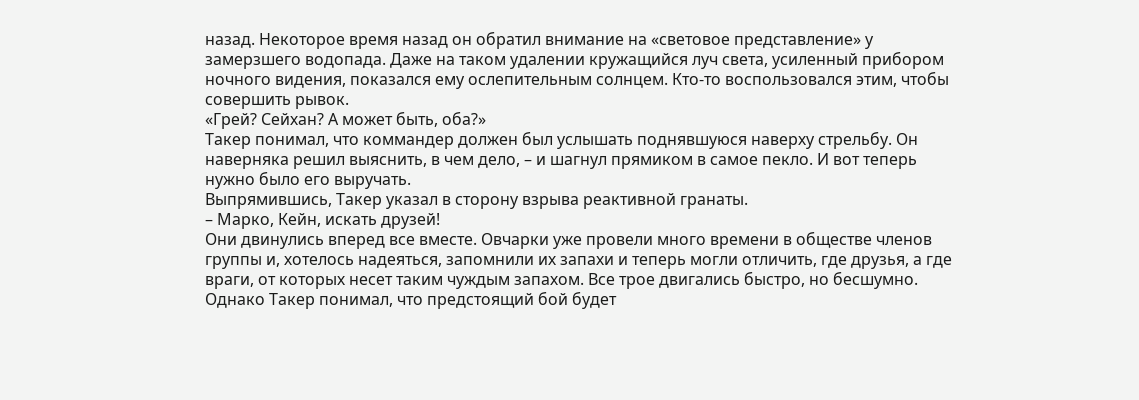назад. Некоторое время назад он обратил внимание на «световое представление» у замерзшего водопада. Даже на таком удалении кружащийся луч света, усиленный прибором ночного видения, показался ему ослепительным солнцем. Кто-то воспользовался этим, чтобы совершить рывок.
«Грей? Сейхан? А может быть, оба?»
Такер понимал, что коммандер должен был услышать поднявшуюся наверху стрельбу. Он наверняка решил выяснить, в чем дело, – и шагнул прямиком в самое пекло. И вот теперь нужно было его выручать.
Выпрямившись, Такер указал в сторону взрыва реактивной гранаты.
– Марко, Кейн, искать друзей!
Они двинулись вперед все вместе. Овчарки уже провели много времени в обществе членов группы и, хотелось надеяться, запомнили их запахи и теперь могли отличить, где друзья, а где враги, от которых несет таким чуждым запахом. Все трое двигались быстро, но бесшумно.
Однако Такер понимал, что предстоящий бой будет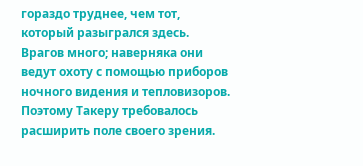гораздо труднее, чем тот, который разыгрался здесь. Врагов много; наверняка они ведут охоту с помощью приборов ночного видения и тепловизоров. Поэтому Такеру требовалось расширить поле своего зрения.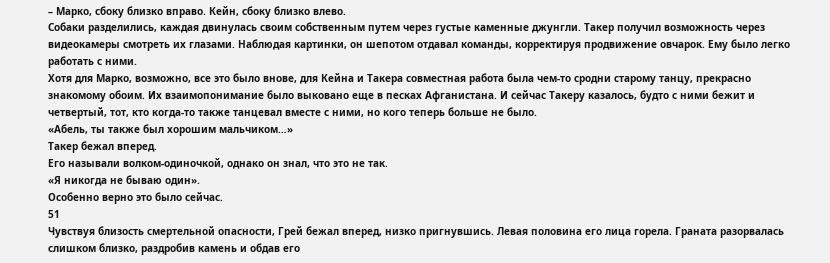– Марко, сбоку близко вправо. Кейн, сбоку близко влево.
Собаки разделились, каждая двинулась своим собственным путем через густые каменные джунгли. Такер получил возможность через видеокамеры смотреть их глазами. Наблюдая картинки, он шепотом отдавал команды, корректируя продвижение овчарок. Ему было легко работать с ними.
Хотя для Марко, возможно, все это было внове, для Кейна и Такера совместная работа была чем-то сродни старому танцу, прекрасно знакомому обоим. Их взаимопонимание было выковано еще в песках Афганистана. И сейчас Такеру казалось, будто с ними бежит и четвертый, тот, кто когда-то также танцевал вместе с ними, но кого теперь больше не было.
«Абель, ты также был хорошим мальчиком…»
Такер бежал вперед.
Его называли волком-одиночкой, однако он знал, что это не так.
«Я никогда не бываю один».
Особенно верно это было сейчас.
51
Чувствуя близость смертельной опасности, Грей бежал вперед, низко пригнувшись. Левая половина его лица горела. Граната разорвалась слишком близко, раздробив камень и обдав его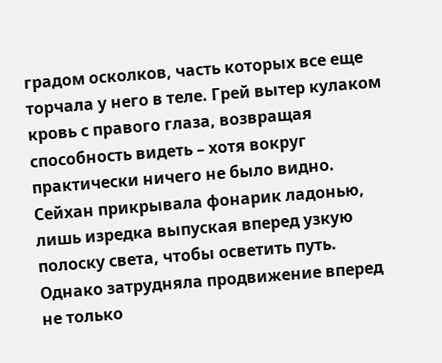градом осколков, часть которых все еще торчала у него в теле. Грей вытер кулаком кровь с правого глаза, возвращая способность видеть – хотя вокруг практически ничего не было видно.
Сейхан прикрывала фонарик ладонью, лишь изредка выпуская вперед узкую полоску света, чтобы осветить путь. Однако затрудняла продвижение вперед не только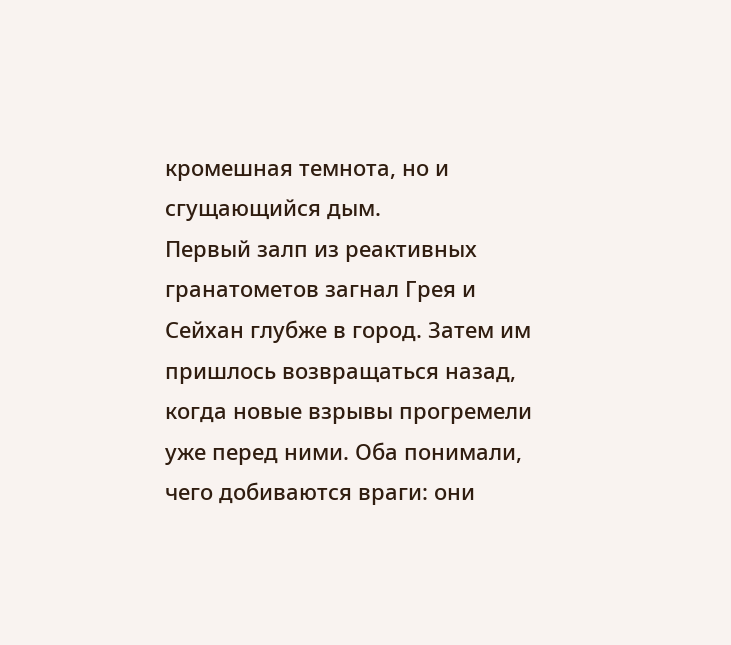кромешная темнота, но и сгущающийся дым.
Первый залп из реактивных гранатометов загнал Грея и Сейхан глубже в город. Затем им пришлось возвращаться назад, когда новые взрывы прогремели уже перед ними. Оба понимали, чего добиваются враги: они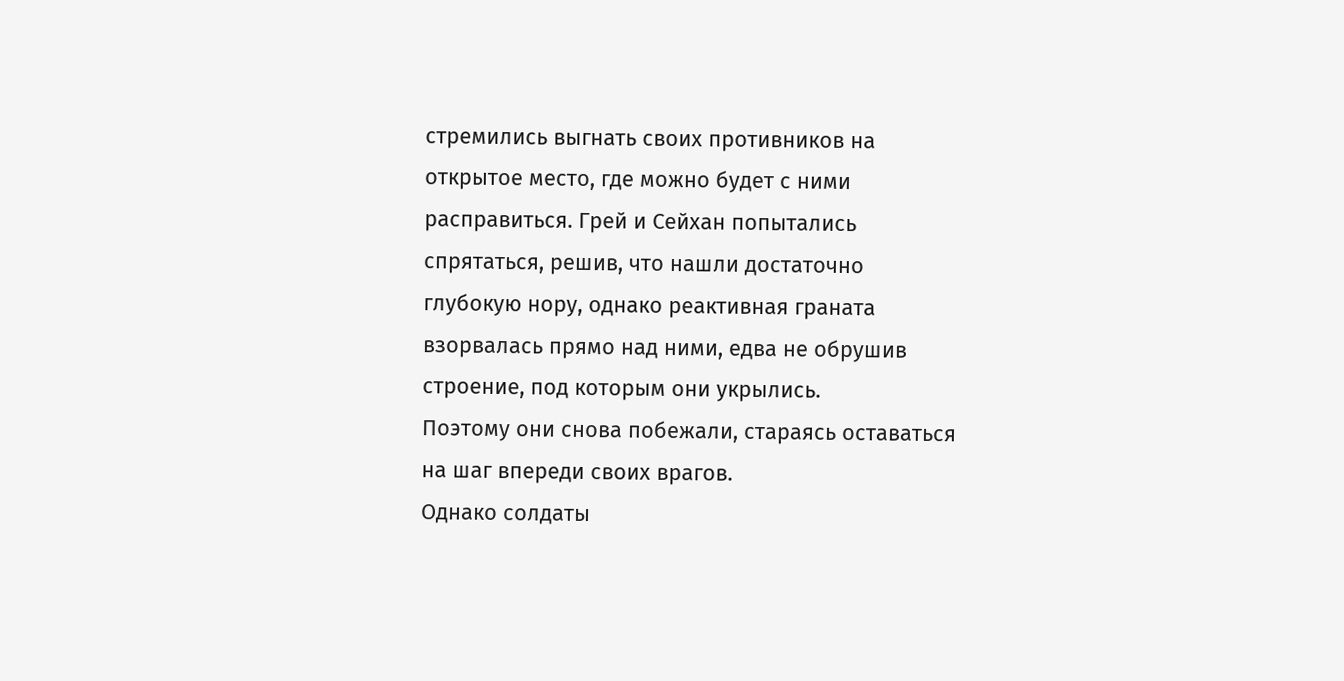стремились выгнать своих противников на открытое место, где можно будет с ними расправиться. Грей и Сейхан попытались спрятаться, решив, что нашли достаточно глубокую нору, однако реактивная граната взорвалась прямо над ними, едва не обрушив строение, под которым они укрылись.
Поэтому они снова побежали, стараясь оставаться на шаг впереди своих врагов.
Однако солдаты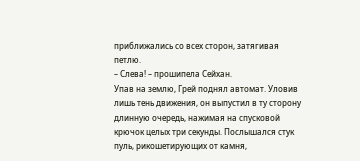приближались со всех сторон, затягивая петлю.
– Слева! – прошипела Сейхан.
Упав на землю, Грей поднял автомат. Уловив лишь тень движения, он выпустил в ту сторону длинную очередь, нажимая на спусковой крючок целых три секунды. Послышался стук пуль, рикошетирующих от камня,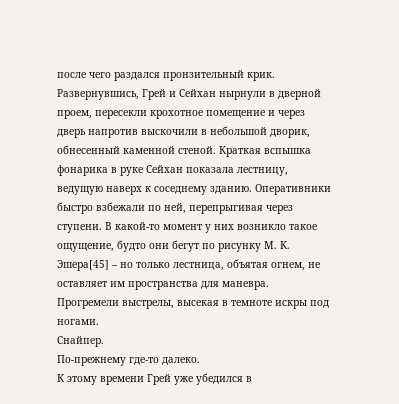после чего раздался пронзительный крик.
Развернувшись, Грей и Сейхан нырнули в дверной проем, пересекли крохотное помещение и через дверь напротив выскочили в небольшой дворик, обнесенный каменной стеной. Краткая вспышка фонарика в руке Сейхан показала лестницу, ведущую наверх к соседнему зданию. Оперативники быстро взбежали по ней, перепрыгивая через ступени. В какой-то момент у них возникло такое ощущение, будто они бегут по рисунку М. К. Эшера[45] – но только лестница, объятая огнем, не оставляет им пространства для маневра.
Прогремели выстрелы, высекая в темноте искры под ногами.
Снайпер.
По-прежнему где-то далеко.
К этому времени Грей уже убедился в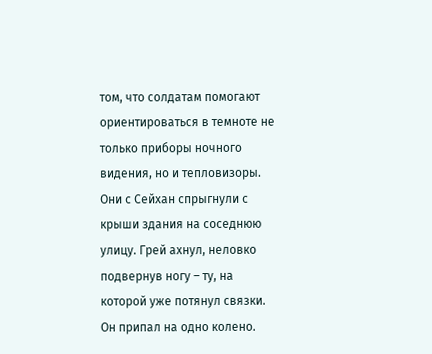том, что солдатам помогают ориентироваться в темноте не только приборы ночного видения, но и тепловизоры. Они с Сейхан спрыгнули с крыши здания на соседнюю улицу. Грей ахнул, неловко подвернув ногу – ту, на которой уже потянул связки. Он припал на одно колено.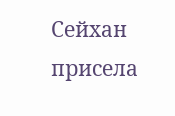Сейхан присела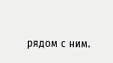рядом с ним.